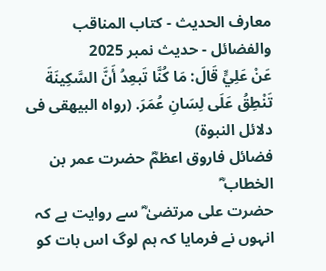معارف الحدیث - کتاب المناقب والفضائل - حدیث نمبر 2025
عَنْ عَلِيٍّ قَالَ: مَا كُنَّا تَبعِدُ أَنَّ السَّكِينَةَ تَنْطِقُ عَلَى لِسَانِ عُمَرَ. (رواه البيهقى فى دلائل النبوة)
فضائل فاروق اعظمؓ حضرت عمر بن الخطاب ؓ
حضرت علی مرتضیٰ ؓ سے روایت ہے کہ انہوں نے فرمایا کہ ہم لوگ اس بات کو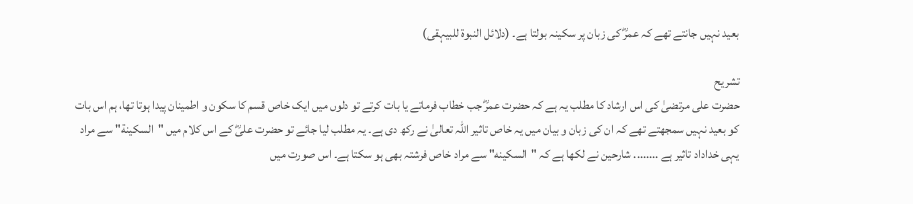بعید نہیں جانتے تھے کہ عمرؓ کی زبان پر سکینہ بولتا ہے۔ (دلائل النبوۃ للبیہقی)

تشریح
حضرت علی مرتضیٰ کی اس ارشاد کا مطلب یہ ہے کہ حضرت عمرؓ جب خطاب فرماتے یا بات کرتے تو دلوں میں ایک خاص قسم کا سکون و اطمینان پیدا ہوتا تھا، ہم اس بات کو بعید نہیں سمجھتے تھے کہ ان کی زبان و بیان میں یہ خاص تاثیر اللہ تعالیٰ نے رکھ دی ہے۔ یہ مطلب لیا جائے تو حضرت علیؓ کے اس کلام میں "السكينة" سے مراد یہی خداداد تاثیر ہے ........ شارحین نے لکھا ہے کہ "السكينه" سے مراد خاص فرشتہ بھی ہو سکتا ہے۔ اس صورت میں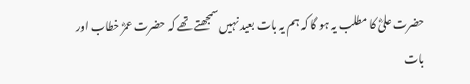حضرت علیؓ کا مطلب یہ ہو گا کہ ہم یہ بات بعید نہیں سمجھتے تھے کہ حضرت عمرؓ خطاب اور بات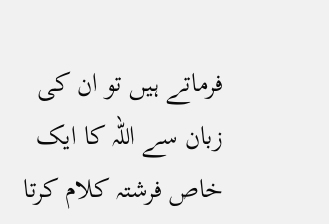فرماتے ہیں تو ان کی زبان سے اللہ کا ایک خاص فرشتہ کلام کرتا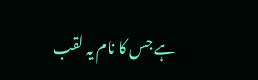ہے جس کا نام یہ لقب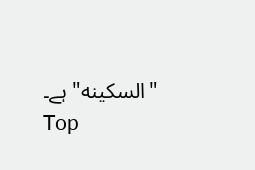"السكينه" ہے۔
Top